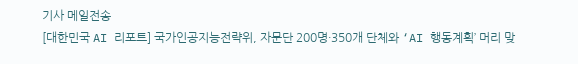기사 메일전송
[대한민국 AI 리포트] 국가인공지능전략위, 자문단 200명·350개 단체와 ‘AI 행동계획’ 머리 맞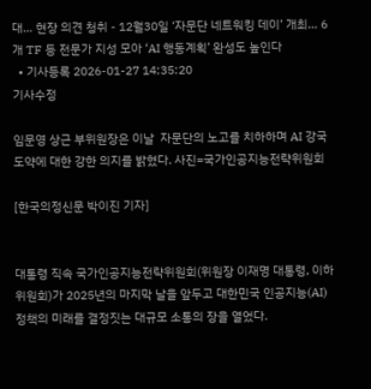대… 현장 의견 청취 - 12월30일 ‘자문단 네트워킹 데이’ 개최… 6개 TF 등 전문가 지성 모아 ‘AI 행동계획’ 완성도 높인다
  • 기사등록 2026-01-27 14:35:20
기사수정

임문영 상근 부위원장은 이날  자문단의 노고를 치하하며 AI 강국 도약에 대한 강한 의지를 밝혔다. 사진=국가인공지능전략위원회

[한국의정신문 박이진 기자]


대통령 직속 국가인공지능전략위원회(위원장 이재명 대통령, 이하 위원회)가 2025년의 마지막 날을 앞두고 대한민국 인공지능(AI) 정책의 미래를 결정짓는 대규모 소통의 장을 열었다.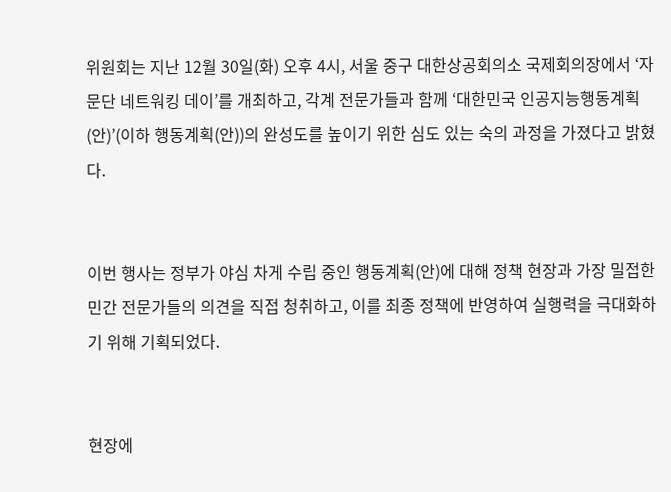위원회는 지난 12월 30일(화) 오후 4시, 서울 중구 대한상공회의소 국제회의장에서 ‘자문단 네트워킹 데이’를 개최하고, 각계 전문가들과 함께 ‘대한민국 인공지능행동계획(안)’(이하 행동계획(안))의 완성도를 높이기 위한 심도 있는 숙의 과정을 가졌다고 밝혔다.


이번 행사는 정부가 야심 차게 수립 중인 행동계획(안)에 대해 정책 현장과 가장 밀접한 민간 전문가들의 의견을 직접 청취하고, 이를 최종 정책에 반영하여 실행력을 극대화하기 위해 기획되었다.


현장에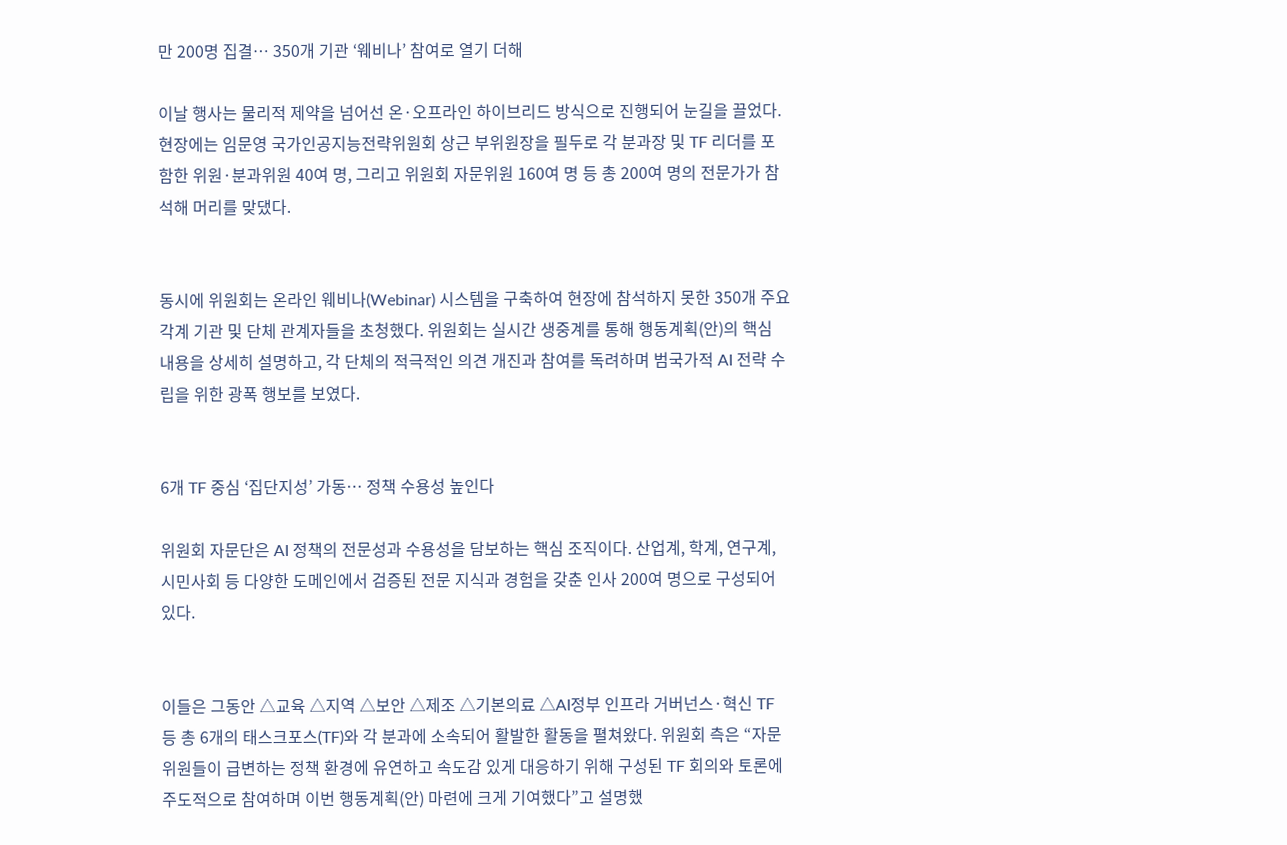만 200명 집결… 350개 기관 ‘웨비나’ 참여로 열기 더해

이날 행사는 물리적 제약을 넘어선 온·오프라인 하이브리드 방식으로 진행되어 눈길을 끌었다. 현장에는 임문영 국가인공지능전략위원회 상근 부위원장을 필두로 각 분과장 및 TF 리더를 포함한 위원·분과위원 40여 명, 그리고 위원회 자문위원 160여 명 등 총 200여 명의 전문가가 참석해 머리를 맞댔다.


동시에 위원회는 온라인 웨비나(Webinar) 시스템을 구축하여 현장에 참석하지 못한 350개 주요 각계 기관 및 단체 관계자들을 초청했다. 위원회는 실시간 생중계를 통해 행동계획(안)의 핵심 내용을 상세히 설명하고, 각 단체의 적극적인 의견 개진과 참여를 독려하며 범국가적 AI 전략 수립을 위한 광폭 행보를 보였다.


6개 TF 중심 ‘집단지성’ 가동… 정책 수용성 높인다

위원회 자문단은 AI 정책의 전문성과 수용성을 담보하는 핵심 조직이다. 산업계, 학계, 연구계, 시민사회 등 다양한 도메인에서 검증된 전문 지식과 경험을 갖춘 인사 200여 명으로 구성되어 있다.


이들은 그동안 △교육 △지역 △보안 △제조 △기본의료 △AI정부 인프라 거버넌스·혁신 TF 등 총 6개의 태스크포스(TF)와 각 분과에 소속되어 활발한 활동을 펼쳐왔다. 위원회 측은 “자문위원들이 급변하는 정책 환경에 유연하고 속도감 있게 대응하기 위해 구성된 TF 회의와 토론에 주도적으로 참여하며 이번 행동계획(안) 마련에 크게 기여했다”고 설명했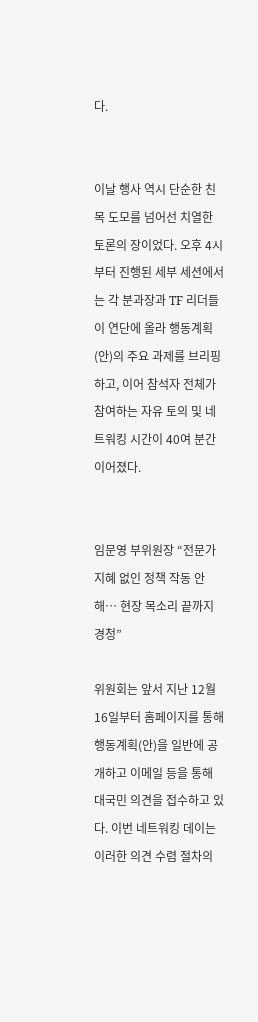다.


이날 행사 역시 단순한 친목 도모를 넘어선 치열한 토론의 장이었다. 오후 4시부터 진행된 세부 세션에서는 각 분과장과 TF 리더들이 연단에 올라 행동계획(안)의 주요 과제를 브리핑하고, 이어 참석자 전체가 참여하는 자유 토의 및 네트워킹 시간이 40여 분간 이어졌다.


임문영 부위원장 “전문가 지혜 없인 정책 작동 안 해… 현장 목소리 끝까지 경청”

위원회는 앞서 지난 12월 16일부터 홈페이지를 통해 행동계획(안)을 일반에 공개하고 이메일 등을 통해 대국민 의견을 접수하고 있다. 이번 네트워킹 데이는 이러한 의견 수렴 절차의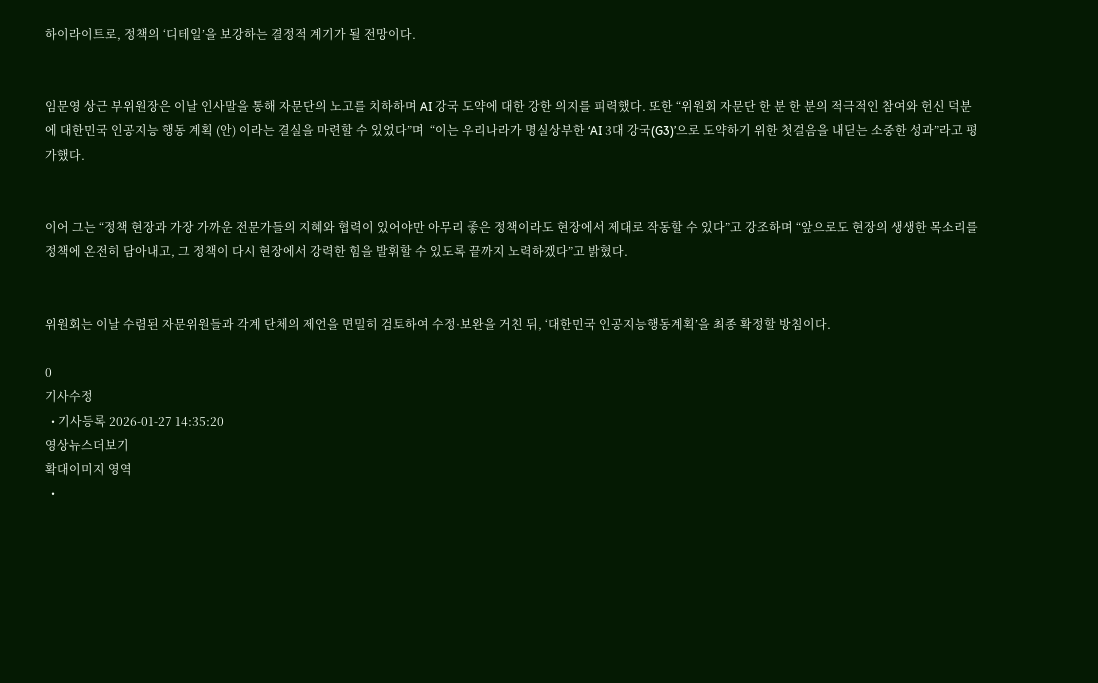하이라이트로, 정책의 ‘디테일’을 보강하는 결정적 계기가 될 전망이다.


임문영 상근 부위원장은 이날 인사말을 통해 자문단의 노고를 치하하며 AI 강국 도약에 대한 강한 의지를 피력했다. 또한 “위원회 자문단 한 분 한 분의 적극적인 참여와 헌신 덕분에 대한민국 인공지능 행동 계획 (안) 이라는 결실을 마련할 수 있었다”며  “이는 우리나라가 명실상부한 ‘AI 3대 강국(G3)’으로 도약하기 위한 첫걸음을 내딛는 소중한 성과”라고 평가했다.


이어 그는 “정책 현장과 가장 가까운 전문가들의 지혜와 협력이 있어야만 아무리 좋은 정책이라도 현장에서 제대로 작동할 수 있다”고 강조하며 “앞으로도 현장의 생생한 목소리를 정책에 온전히 담아내고, 그 정책이 다시 현장에서 강력한 힘을 발휘할 수 있도록 끝까지 노력하겠다”고 밝혔다.


위원회는 이날 수렴된 자문위원들과 각계 단체의 제언을 면밀히 검토하여 수정·보완을 거친 뒤, ‘대한민국 인공지능행동계획’을 최종 확정할 방침이다.

0
기사수정
  • 기사등록 2026-01-27 14:35:20
영상뉴스더보기
확대이미지 영역
  •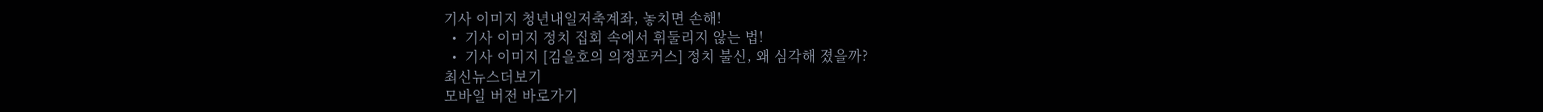기사 이미지 청년내일저축계좌, 놓치면 손해!
  •  기사 이미지 정치 집회 속에서 휘둘리지 않는 법!
  •  기사 이미지 [김을호의 의정포커스] 정치 불신, 왜 심각해 졌을까?
최신뉴스더보기
모바일 버전 바로가기